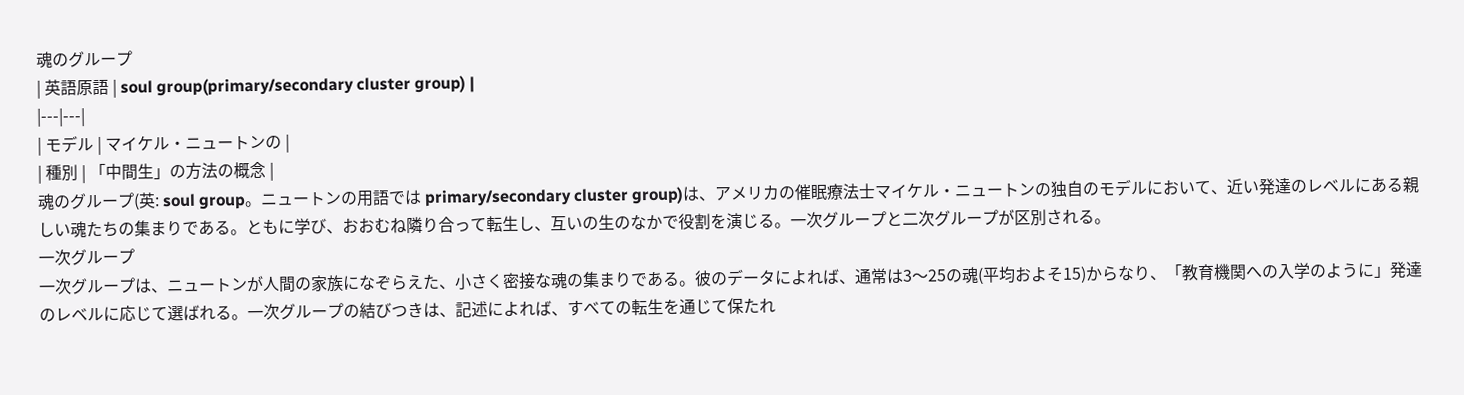魂のグループ
| 英語原語 | soul group(primary/secondary cluster group) |
|---|---|
| モデル | マイケル・ニュートンの |
| 種別 | 「中間生」の方法の概念 |
魂のグループ(英: soul group。ニュートンの用語では primary/secondary cluster group)は、アメリカの催眠療法士マイケル・ニュートンの独自のモデルにおいて、近い発達のレベルにある親しい魂たちの集まりである。ともに学び、おおむね隣り合って転生し、互いの生のなかで役割を演じる。一次グループと二次グループが区別される。
一次グループ
一次グループは、ニュートンが人間の家族になぞらえた、小さく密接な魂の集まりである。彼のデータによれば、通常は3〜25の魂(平均およそ15)からなり、「教育機関への入学のように」発達のレベルに応じて選ばれる。一次グループの結びつきは、記述によれば、すべての転生を通じて保たれ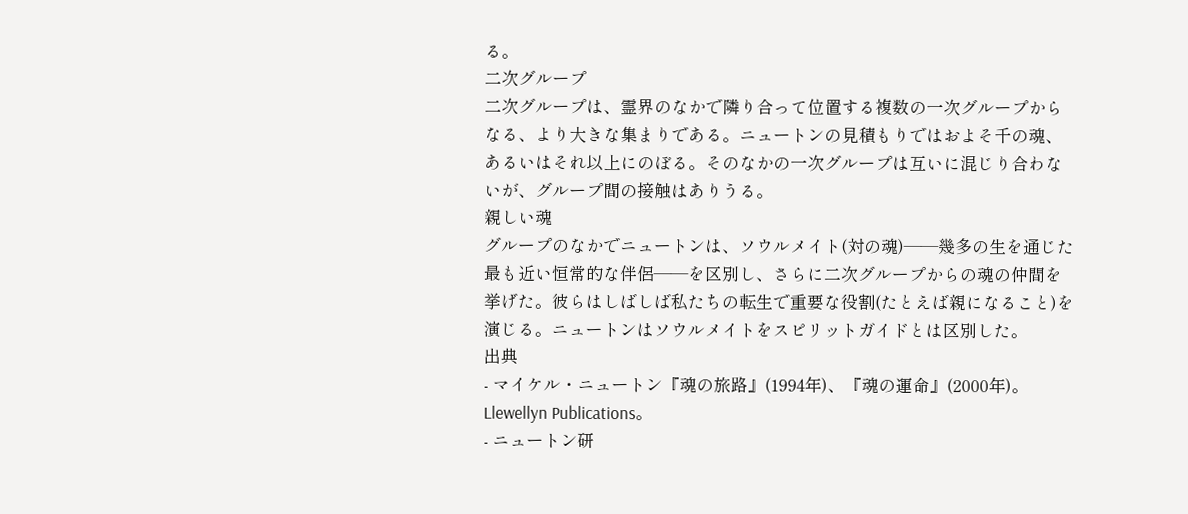る。
二次グループ
二次グループは、霊界のなかで隣り合って位置する複数の一次グループからなる、より大きな集まりである。ニュートンの見積もりではおよそ千の魂、あるいはそれ以上にのぼる。そのなかの一次グループは互いに混じり合わないが、グループ間の接触はありうる。
親しい魂
グループのなかでニュートンは、ソウルメイト(対の魂)——幾多の生を通じた最も近い恒常的な伴侶——を区別し、さらに二次グループからの魂の仲間を挙げた。彼らはしばしば私たちの転生で重要な役割(たとえば親になること)を演じる。ニュートンはソウルメイトをスピリットガイドとは区別した。
出典
- マイケル・ニュートン『魂の旅路』(1994年)、『魂の運命』(2000年)。Llewellyn Publications。
- ニュートン研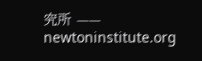究所 —— newtoninstitute.org